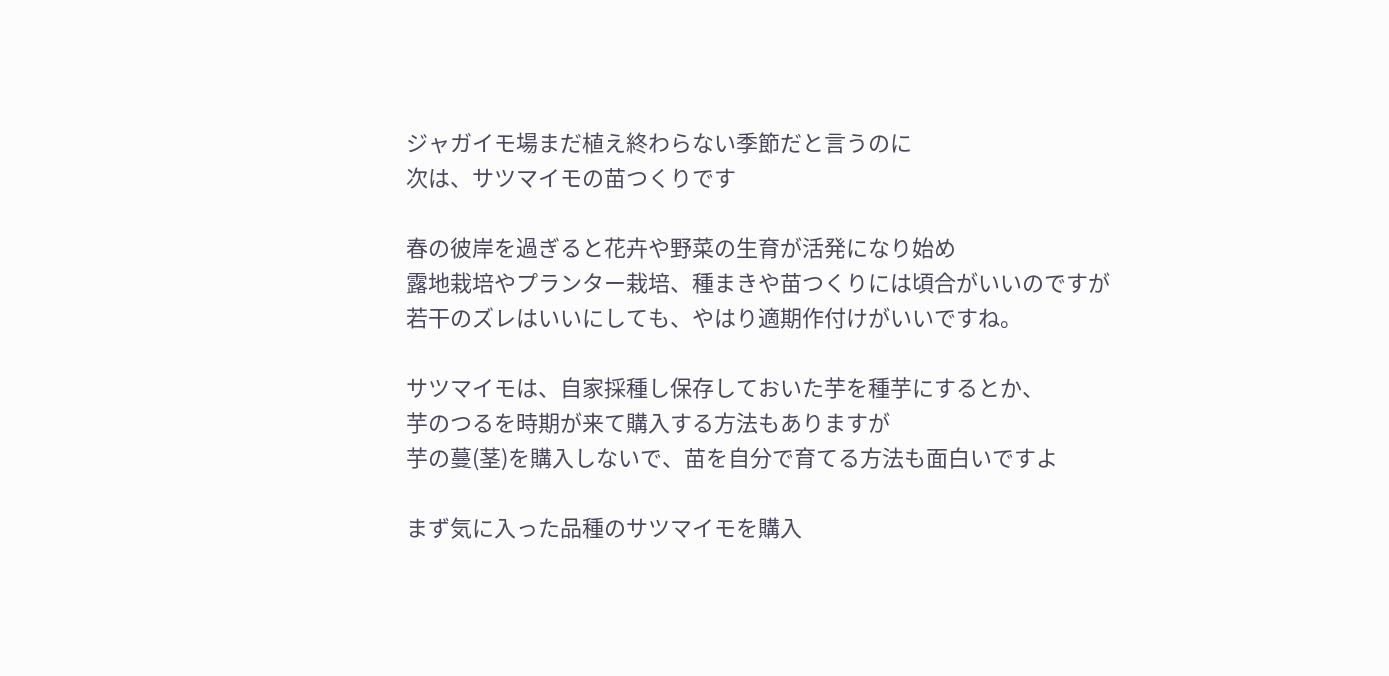ジャガイモ場まだ植え終わらない季節だと言うのに
次は、サツマイモの苗つくりです

春の彼岸を過ぎると花卉や野菜の生育が活発になり始め
露地栽培やプランター栽培、種まきや苗つくりには頃合がいいのですが
若干のズレはいいにしても、やはり適期作付けがいいですね。

サツマイモは、自家採種し保存しておいた芋を種芋にするとか、
芋のつるを時期が来て購入する方法もありますが
芋の蔓(茎)を購入しないで、苗を自分で育てる方法も面白いですよ

まず気に入った品種のサツマイモを購入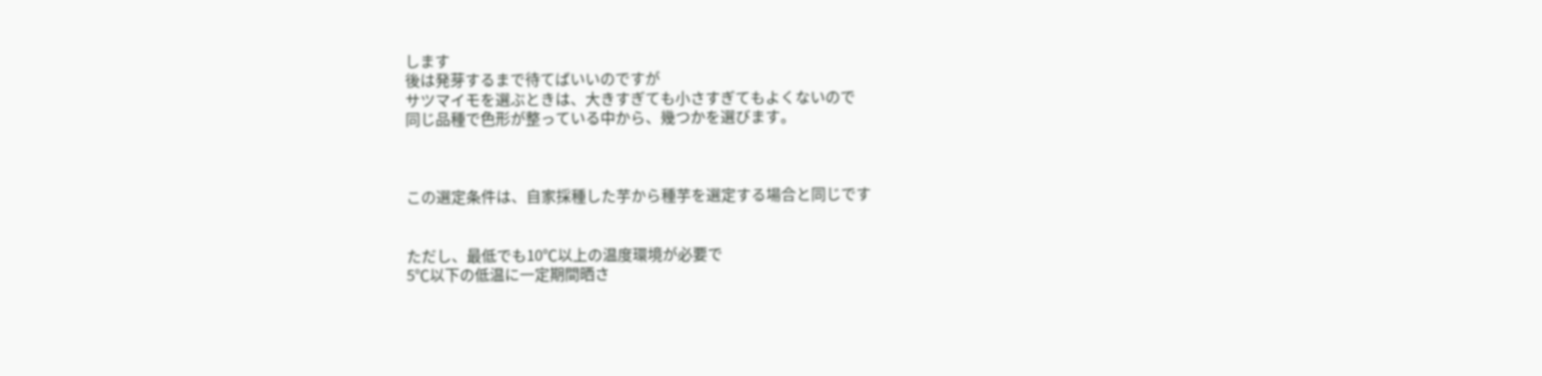します
後は発芽するまで待てばいいのですが
サツマイモを選ぶときは、大きすぎても小さすぎてもよくないので
同じ品種で色形が整っている中から、幾つかを選びます。



この選定条件は、自家採種した芋から種芋を選定する場合と同じです


ただし、最低でも10℃以上の温度環境が必要で
5℃以下の低温に一定期間晒さ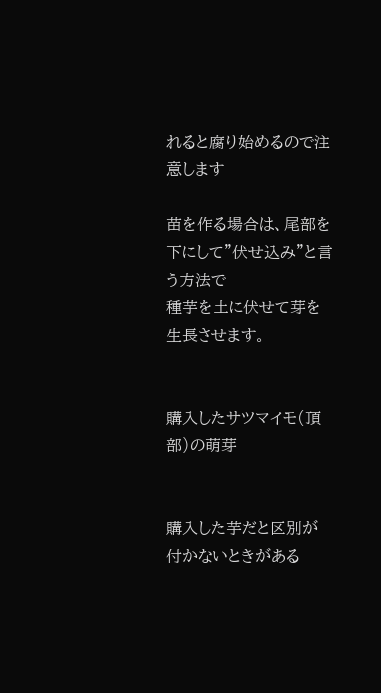れると腐り始めるので注意します

苗を作る場合は、尾部を下にして”伏せ込み”と言う方法で
種芋を土に伏せて芽を生長させます。


購入したサツマイモ(頂部)の萌芽


購入した芋だと区別が付かないときがある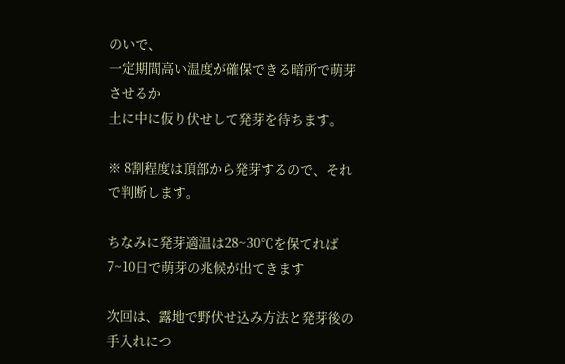のいで、
一定期間高い温度が確保できる暗所で萌芽させるか
土に中に仮り伏せして発芽を待ちます。

※ 8割程度は頂部から発芽するので、それで判断します。

ちなみに発芽適温は28~30℃を保てれば7~10日で萌芽の兆候が出てきます

次回は、露地で野伏せ込み方法と発芽後の手入れにつ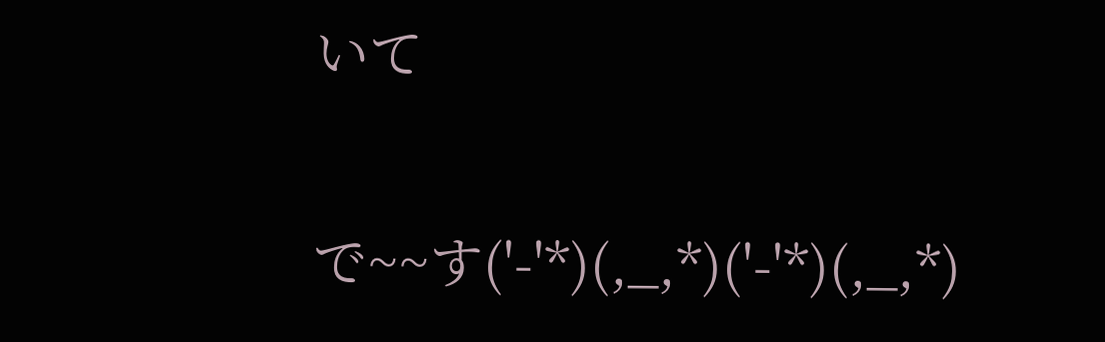いて

で~~す('-'*)(,_,*)('-'*)(,_,*)